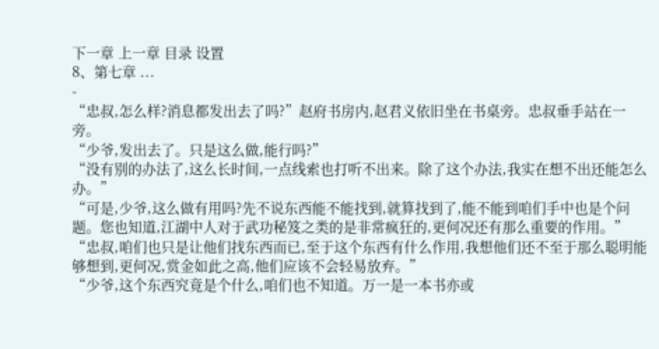下一章 上一章 目录 设置
8、第七章 ...
-
“忠叔,怎么样?消息都发出去了吗?”赵府书房内,赵君义依旧坐在书桌旁。忠叔垂手站在一旁。
“少爷,发出去了。只是这么做,能行吗?”
“没有别的办法了,这么长时间,一点线索也打听不出来。除了这个办法,我实在想不出还能怎么办。”
“可是,少爷,这么做有用吗?先不说东西能不能找到,就算找到了,能不能到咱们手中也是个问题。您也知道,江湖中人对于武功秘笈之类的是非常疯狂的,更何况还有那么重要的作用。”
“忠叔,咱们也只是让他们找东西而已,至于这个东西有什么作用,我想他们还不至于那么聪明能够想到,更何况,赏金如此之高,他们应该不会轻易放弃。”
“少爷,这个东西究竟是个什么,咱们也不知道。万一是一本书亦或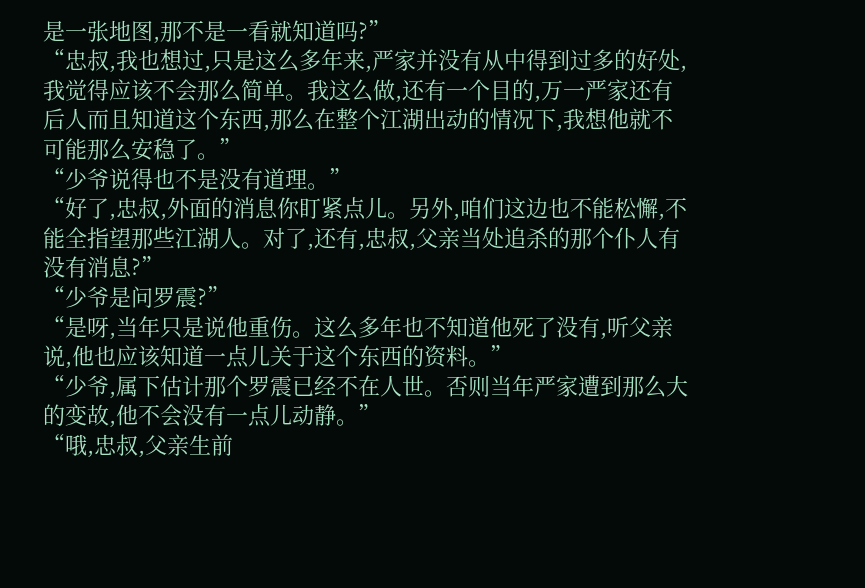是一张地图,那不是一看就知道吗?”
“忠叔,我也想过,只是这么多年来,严家并没有从中得到过多的好处,我觉得应该不会那么简单。我这么做,还有一个目的,万一严家还有后人而且知道这个东西,那么在整个江湖出动的情况下,我想他就不可能那么安稳了。”
“少爷说得也不是没有道理。”
“好了,忠叔,外面的消息你盯紧点儿。另外,咱们这边也不能松懈,不能全指望那些江湖人。对了,还有,忠叔,父亲当处追杀的那个仆人有没有消息?”
“少爷是问罗震?”
“是呀,当年只是说他重伤。这么多年也不知道他死了没有,听父亲说,他也应该知道一点儿关于这个东西的资料。”
“少爷,属下估计那个罗震已经不在人世。否则当年严家遭到那么大的变故,他不会没有一点儿动静。”
“哦,忠叔,父亲生前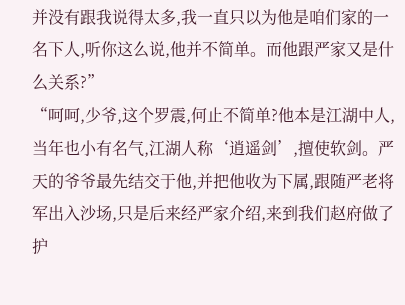并没有跟我说得太多,我一直只以为他是咱们家的一名下人,听你这么说,他并不简单。而他跟严家又是什么关系?”
“呵呵,少爷,这个罗震,何止不简单?他本是江湖中人,当年也小有名气,江湖人称‘逍遥剑’,擅使软剑。严天的爷爷最先结交于他,并把他收为下属,跟随严老将军出入沙场,只是后来经严家介绍,来到我们赵府做了护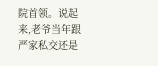院首领。说起来,老爷当年跟严家私交还是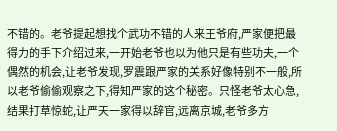不错的。老爷提起想找个武功不错的人来王爷府,严家便把最得力的手下介绍过来,一开始老爷也以为他只是有些功夫,一个偶然的机会,让老爷发现,罗震跟严家的关系好像特别不一般,所以老爷偷偷观察之下,得知严家的这个秘密。只怪老爷太心急,结果打草惊蛇,让严天一家得以辞官,远离京城,老爷多方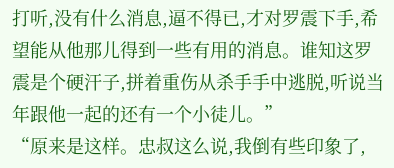打听,没有什么消息,逼不得已,才对罗震下手,希望能从他那儿得到一些有用的消息。谁知这罗震是个硬汗子,拼着重伤从杀手手中逃脱,听说当年跟他一起的还有一个小徒儿。”
“原来是这样。忠叔这么说,我倒有些印象了,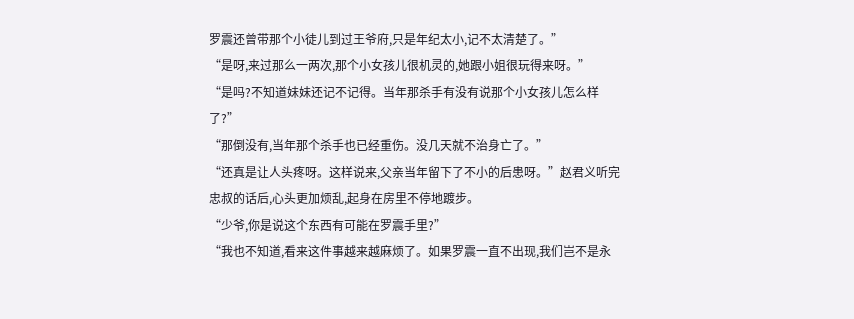罗震还曾带那个小徒儿到过王爷府,只是年纪太小,记不太清楚了。”
“是呀,来过那么一两次,那个小女孩儿很机灵的,她跟小姐很玩得来呀。”
“是吗?不知道妹妹还记不记得。当年那杀手有没有说那个小女孩儿怎么样了?”
“那倒没有,当年那个杀手也已经重伤。没几天就不治身亡了。”
“还真是让人头疼呀。这样说来,父亲当年留下了不小的后患呀。”赵君义听完忠叔的话后,心头更加烦乱,起身在房里不停地踱步。
“少爷,你是说这个东西有可能在罗震手里?”
“我也不知道,看来这件事越来越麻烦了。如果罗震一直不出现,我们岂不是永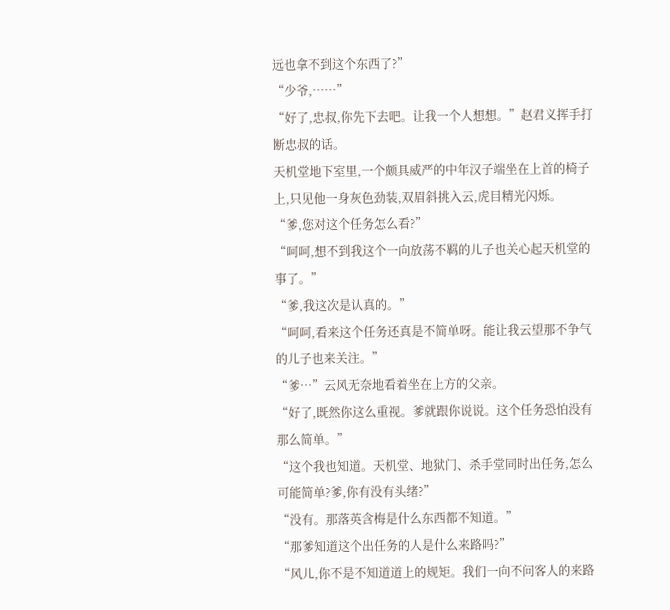远也拿不到这个东西了?”
“少爷,……”
“好了,忠叔,你先下去吧。让我一个人想想。”赵君义挥手打断忠叔的话。
天机堂地下室里,一个颇具威严的中年汉子端坐在上首的椅子上,只见他一身灰色劲装,双眉斜挑入云,虎目精光闪烁。
“爹,您对这个任务怎么看?”
“呵呵,想不到我这个一向放荡不羁的儿子也关心起天机堂的事了。”
“爹,我这次是认真的。”
“呵呵,看来这个任务还真是不简单呀。能让我云望那不争气的儿子也来关注。”
“爹…”云风无奈地看着坐在上方的父亲。
“好了,既然你这么重视。爹就跟你说说。这个任务恐怕没有那么简单。”
“这个我也知道。天机堂、地狱门、杀手堂同时出任务,怎么可能简单?爹,你有没有头绪?”
“没有。那落英含梅是什么东西都不知道。”
“那爹知道这个出任务的人是什么来路吗?”
“风儿,你不是不知道道上的规矩。我们一向不问客人的来路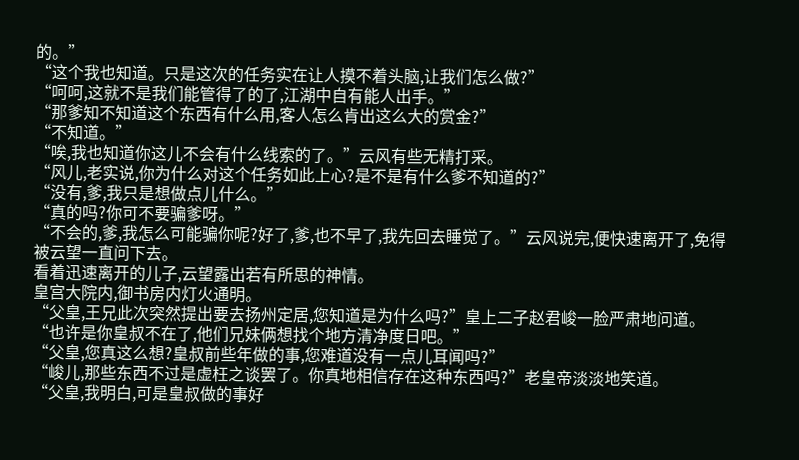的。”
“这个我也知道。只是这次的任务实在让人摸不着头脑,让我们怎么做?”
“呵呵,这就不是我们能管得了的了,江湖中自有能人出手。”
“那爹知不知道这个东西有什么用,客人怎么肯出这么大的赏金?”
“不知道。”
“唉,我也知道你这儿不会有什么线索的了。”云风有些无精打采。
“风儿,老实说,你为什么对这个任务如此上心?是不是有什么爹不知道的?”
“没有,爹,我只是想做点儿什么。”
“真的吗?你可不要骗爹呀。”
“不会的,爹,我怎么可能骗你呢?好了,爹,也不早了,我先回去睡觉了。”云风说完,便快速离开了,免得被云望一直问下去。
看着迅速离开的儿子,云望露出若有所思的神情。
皇宫大院内,御书房内灯火通明。
“父皇,王兄此次突然提出要去扬州定居,您知道是为什么吗?”皇上二子赵君峻一脸严肃地问道。
“也许是你皇叔不在了,他们兄妹俩想找个地方清净度日吧。”
“父皇,您真这么想?皇叔前些年做的事,您难道没有一点儿耳闻吗?”
“峻儿,那些东西不过是虚枉之谈罢了。你真地相信存在这种东西吗?”老皇帝淡淡地笑道。
“父皇,我明白,可是皇叔做的事好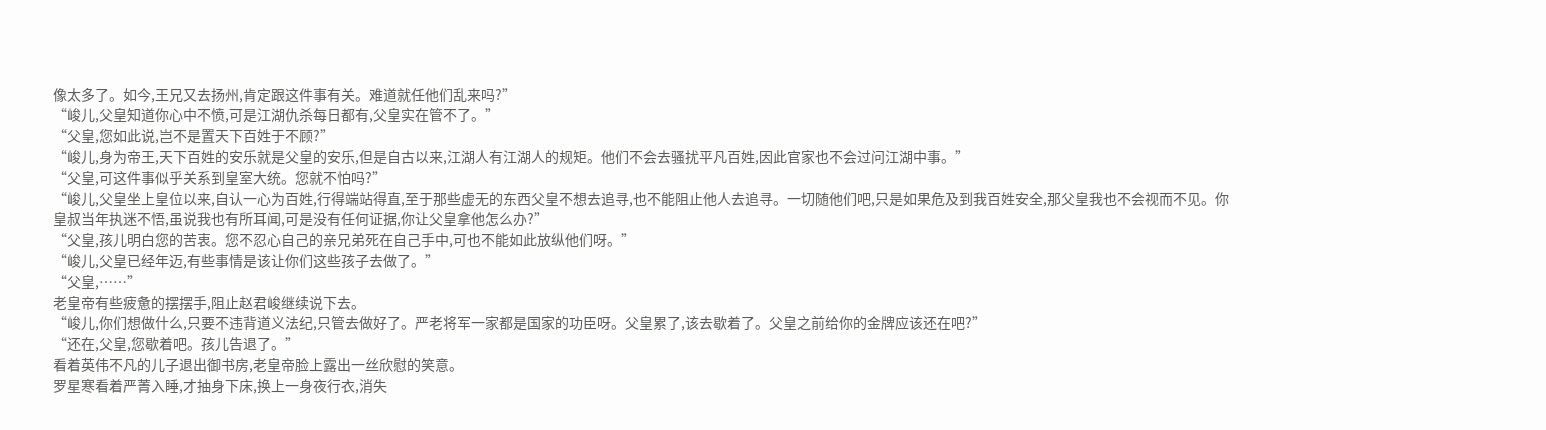像太多了。如今,王兄又去扬州,肯定跟这件事有关。难道就任他们乱来吗?”
“峻儿,父皇知道你心中不愤,可是江湖仇杀每日都有,父皇实在管不了。”
“父皇,您如此说,岂不是置天下百姓于不顾?”
“峻儿,身为帝王,天下百姓的安乐就是父皇的安乐,但是自古以来,江湖人有江湖人的规矩。他们不会去骚扰平凡百姓,因此官家也不会过问江湖中事。”
“父皇,可这件事似乎关系到皇室大统。您就不怕吗?”
“峻儿,父皇坐上皇位以来,自认一心为百姓,行得端站得直,至于那些虚无的东西父皇不想去追寻,也不能阻止他人去追寻。一切随他们吧,只是如果危及到我百姓安全,那父皇我也不会视而不见。你皇叔当年执迷不悟,虽说我也有所耳闻,可是没有任何证据,你让父皇拿他怎么办?”
“父皇,孩儿明白您的苦衷。您不忍心自己的亲兄弟死在自己手中,可也不能如此放纵他们呀。”
“峻儿,父皇已经年迈,有些事情是该让你们这些孩子去做了。”
“父皇,……”
老皇帝有些疲惫的摆摆手,阻止赵君峻继续说下去。
“峻儿,你们想做什么,只要不违背道义法纪,只管去做好了。严老将军一家都是国家的功臣呀。父皇累了,该去歇着了。父皇之前给你的金牌应该还在吧?”
“还在,父皇,您歇着吧。孩儿告退了。”
看着英伟不凡的儿子退出御书房,老皇帝脸上露出一丝欣慰的笑意。
罗星寒看着严菁入睡,才抽身下床,换上一身夜行衣,消失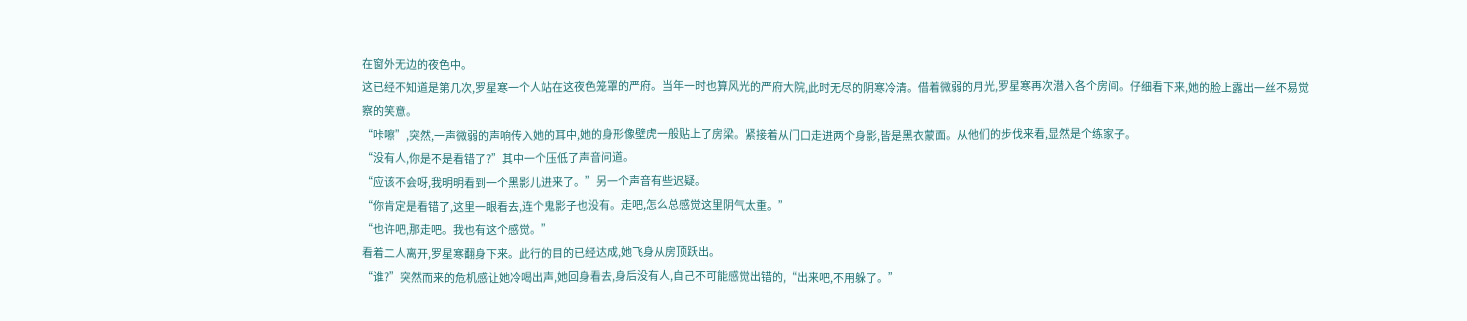在窗外无边的夜色中。
这已经不知道是第几次,罗星寒一个人站在这夜色笼罩的严府。当年一时也算风光的严府大院,此时无尽的阴寒冷清。借着微弱的月光,罗星寒再次潜入各个房间。仔细看下来,她的脸上露出一丝不易觉察的笑意。
“咔嚓”,突然,一声微弱的声响传入她的耳中,她的身形像壁虎一般贴上了房梁。紧接着从门口走进两个身影,皆是黑衣蒙面。从他们的步伐来看,显然是个练家子。
“没有人,你是不是看错了?”其中一个压低了声音问道。
“应该不会呀,我明明看到一个黑影儿进来了。”另一个声音有些迟疑。
“你肯定是看错了,这里一眼看去,连个鬼影子也没有。走吧,怎么总感觉这里阴气太重。”
“也许吧,那走吧。我也有这个感觉。”
看着二人离开,罗星寒翻身下来。此行的目的已经达成,她飞身从房顶跃出。
“谁?”突然而来的危机感让她冷喝出声,她回身看去,身后没有人,自己不可能感觉出错的,“出来吧,不用躲了。”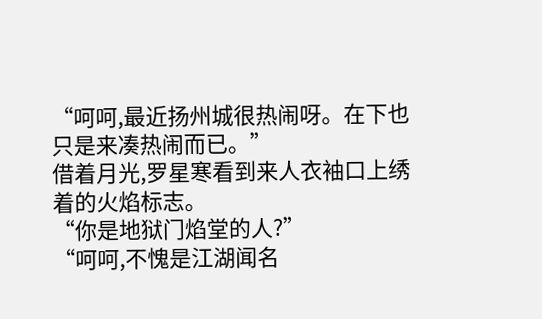“呵呵,最近扬州城很热闹呀。在下也只是来凑热闹而已。”
借着月光,罗星寒看到来人衣袖口上绣着的火焰标志。
“你是地狱门焰堂的人?”
“呵呵,不愧是江湖闻名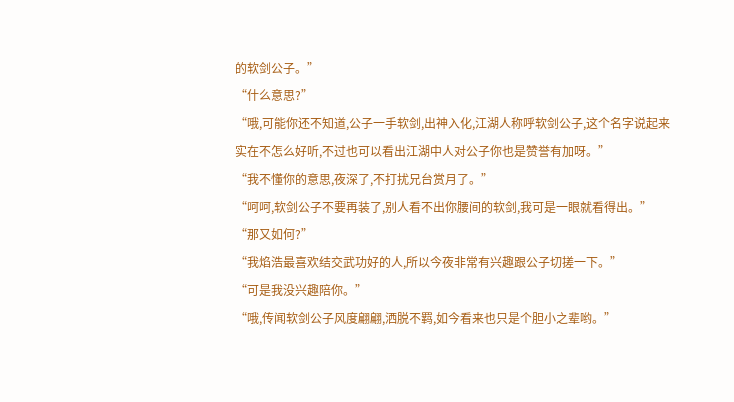的软剑公子。”
“什么意思?”
“哦,可能你还不知道,公子一手软剑,出神入化,江湖人称呼软剑公子,这个名字说起来实在不怎么好听,不过也可以看出江湖中人对公子你也是赞誉有加呀。”
“我不懂你的意思,夜深了,不打扰兄台赏月了。”
“呵呵,软剑公子不要再装了,别人看不出你腰间的软剑,我可是一眼就看得出。”
“那又如何?”
“我焰浩最喜欢结交武功好的人,所以今夜非常有兴趣跟公子切搓一下。”
“可是我没兴趣陪你。”
“哦,传闻软剑公子风度翩翩,洒脱不羁,如今看来也只是个胆小之辈哟。”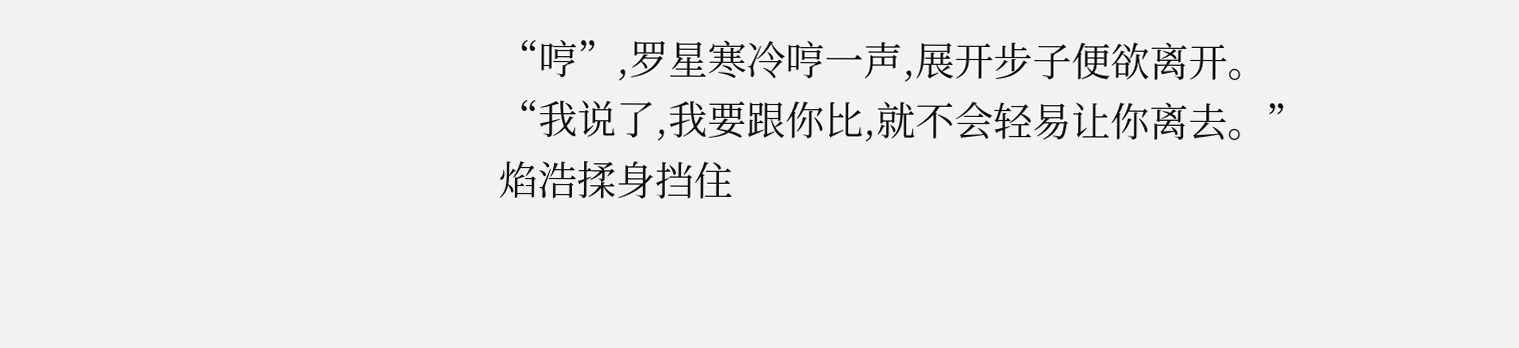“哼”,罗星寒冷哼一声,展开步子便欲离开。
“我说了,我要跟你比,就不会轻易让你离去。”
焰浩揉身挡住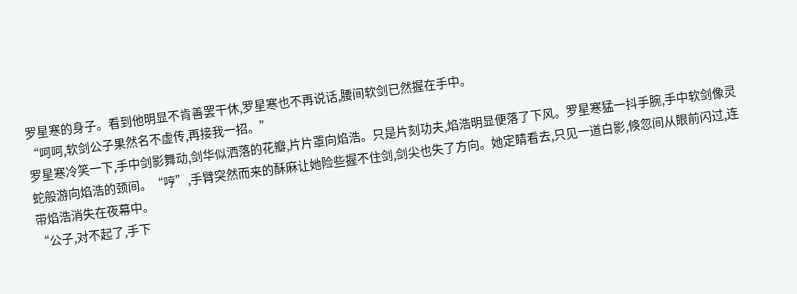罗星寒的身子。看到他明显不肯善罢干休,罗星寒也不再说话,腰间软剑已然握在手中。
“呵呵,软剑公子果然名不虚传,再接我一招。”
罗星寒冷笑一下,手中剑影舞动,剑华似洒落的花瓣,片片罩向焰浩。只是片刻功夫,焰浩明显便落了下风。罗星寒猛一抖手腕,手中软剑像灵蛇般游向焰浩的颈间。“哼”,手臂突然而来的酥麻让她险些握不住剑,剑尖也失了方向。她定睛看去,只见一道白影,倏忽间从眼前闪过,连带焰浩消失在夜幕中。
“公子,对不起了,手下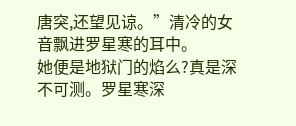唐突,还望见谅。”清冷的女音飘进罗星寒的耳中。
她便是地狱门的焰么?真是深不可测。罗星寒深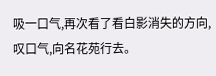吸一口气,再次看了看白影消失的方向,叹口气,向名花苑行去。